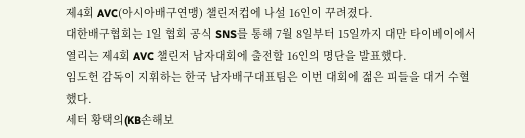제4회 AVC(아시아배구연맹) 챌린저컵에 나설 16인이 꾸려졌다.
대한배구협회는 1일 협회 공식 SNS를 통해 7월 8일부터 15일까지 대만 타이베이에서 열리는 제4회 AVC 챌린저 남자대회에 출전할 16인의 명단을 발표했다.
임도헌 감독이 지휘하는 한국 남자배구대표팀은 이번 대회에 젊은 피들을 대거 수혈했다.
세터 황택의(KB손해보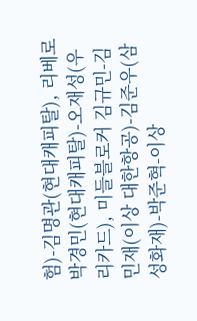험)-김명관(현대캐피탈), 리베로 박경민(현대캐피탈)-오재성(우리카드), 미들블로커 김규민-김민재(이상 대한항공)-김준우(삼성화재)-박준혁-이상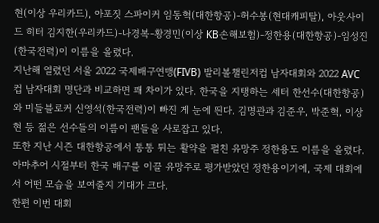현(이상 우리카드), 아포짓 스파이커 임동혁(대한항공)-허수봉(현대캐피탈), 아웃사이드 히터 김지한(우리카드)-나경복-황경민(이상 KB손해보험)-정한용(대한항공)-임성진(한국전력)이 이름을 올렸다.
지난해 열렸던 서울 2022 국제배구연맹(FIVB) 발리볼챌린저컵 남자대회와 2022 AVC컵 남자대회 명단과 비교하면 꽤 차이가 있다. 한국을 지탱하는 세터 한선수(대한항공)와 미들블로커 신영석(한국전력)이 빠진 게 눈에 띈다. 김명관과 김준우, 박준혁, 이상현 등 젊은 선수들의 이름이 팬들을 사로잡고 있다.
또한 지난 시즌 대한항공에서 통통 튀는 활약을 펼친 유망주 정한용도 이름을 올렸다. 아마추어 시절부터 한국 배구를 이끌 유망주로 평가받았던 정한용이기에, 국제 대회에서 어떤 모습을 보여줄지 기대가 크다.
한편 이번 대회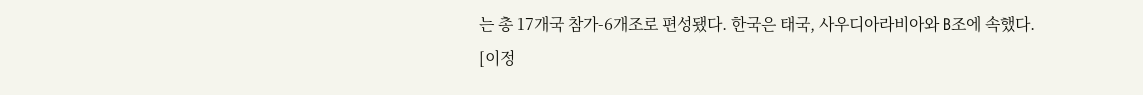는 총 17개국 참가-6개조로 편성됐다. 한국은 태국, 사우디아라비아와 B조에 속했다.
[이정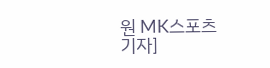원 MK스포츠 기자]